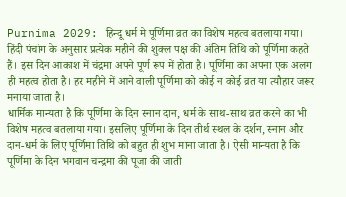Purnima 2029: हिन्दू धर्म मे पूर्णिमा व्रत का विशेष महत्व बतलाया गया। हिंदी पंचांग के अनुसार प्रत्येक महीने की शुक्ल पक्ष की अंतिम तिथि को पूर्णिमा कहते हैं। इस दिन आकाश में चंद्रमा अपने पूर्ण रूप में होता है। पूर्णिमा का अपना एक अलग ही महत्व होता है। हर महीने में आने वाली पूर्णिमा को कोई न कोई व्रत या त्यौहार जरूर मनाया जाता है।
धार्मिक मान्यता है कि पूर्णिमा के दिन स्नान दान, धर्म के साथ-साथ व्रत करने का भी विशेष महत्व बतलाया गया। इसलिए पूर्णिमा के दिन तीर्थ स्थल के दर्शन, स्नान और दान-धर्म के लिए पूर्णिमा तिथि को बहुत ही शुभ माना जाता है। ऐसी मान्यता है कि पूर्णिमा के दिन भगवान चन्द्रमा की पूजा की जाती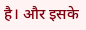है। और इसके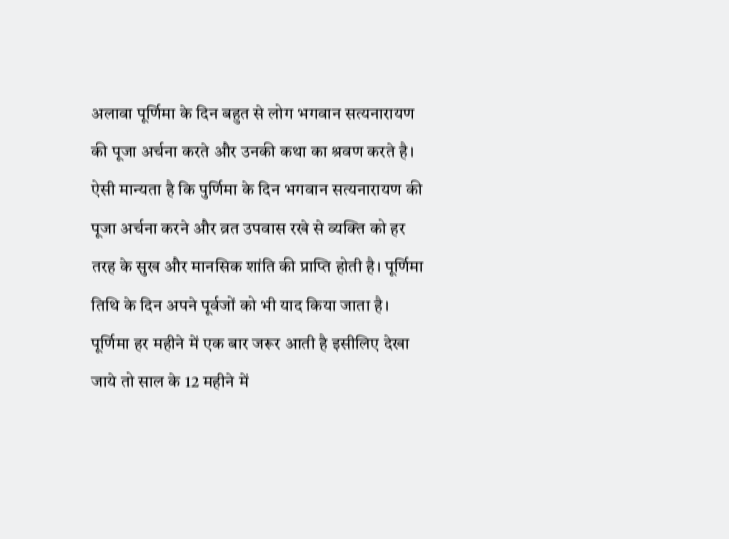अलावा पूर्णिमा के दिन बहुत से लोग भगवान सत्यनारायण की पूजा अर्चना करते और उनकी कथा का श्रवण करते है।
ऐसी मान्यता है कि पुर्णिमा के दिन भगवान सत्यनारायण की पूजा अर्चना करने और व्रत उपवास रखे से व्यक्ति को हर तरह के सुख और मानसिक शांति की प्राप्ति होती है। पूर्णिमा तिथि के दिन अपने पूर्वजों को भी याद किया जाता है। पूर्णिमा हर महीने में एक बार जरूर आती है इसीलिए देखा जाये तो साल के 12 महीने में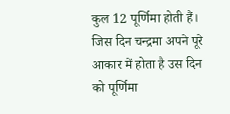कुल 12 पूर्णिमा होती हैं। जिस दिन चन्द्रमा अपने पूरे आकार में होता है उस दिन को पूर्णिमा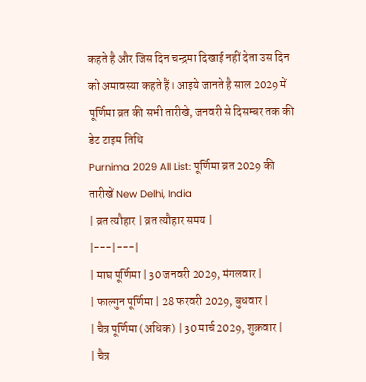कहते है और जिस दिन चन्द्रमा दिखाई नहीं देता उस दिन को अमावस्या कहते हैं। आइये जानते है साल 2029 में पूर्णिमा व्रत की सभी तारीखे, जनवरी से दिसम्बर तक की डेट टाइम तिथि
Purnima 2029 All List: पूर्णिमा व्रत 2029 की तारीखें New Delhi, India
| व्रत त्यौहार | व्रत त्यौहार समय |
|---|---|
| माघ पूर्णिमा | 30 जनवरी 2029, मंगलवार |
| फाल्गुन पूर्णिमा | 28 फरवरी 2029, बुधवार |
| चैत्र पूर्णिमा (अधिक) | 30 मार्च 2029, शुक्रवार |
| चैत्र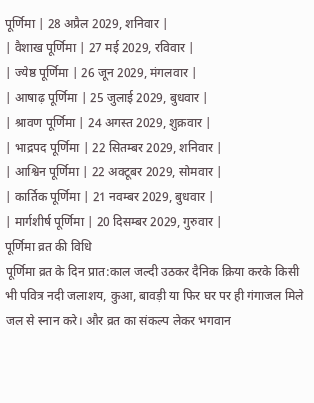पूर्णिमा | 28 अप्रैल 2029, शनिवार |
| वैशाख पूर्णिमा | 27 मई 2029, रविवार |
| ज्येष्ठ पूर्णिमा | 26 जून 2029, मंगलवार |
| आषाढ़ पूर्णिमा | 25 जुलाई 2029, बुधवार |
| श्रावण पूर्णिमा | 24 अगस्त 2029, शुक्रवार |
| भाद्रपद पूर्णिमा | 22 सितम्बर 2029, शनिवार |
| आश्विन पूर्णिमा | 22 अक्टूबर 2029, सोमवार |
| कार्तिक पूर्णिमा | 21 नवम्बर 2029, बुधवार |
| मार्गशीर्ष पूर्णिमा | 20 दिसम्बर 2029, गुरुवार |
पूर्णिमा व्रत की विधि
पूर्णिमा व्रत के दिन प्रात:काल जल्दी उठकर दैनिक क्रिया करके किसी भी पवित्र नदी जलाशय, कुआ, बावड़ी या फिर घर पर ही गंगाजल मिले जल से स्नान करे। और व्रत का संकल्प लेकर भगवान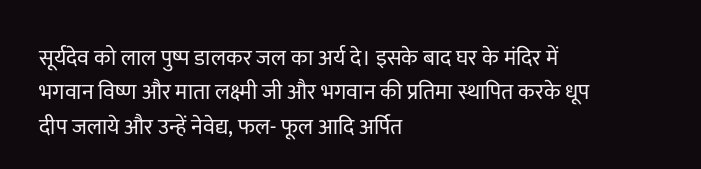सूर्यदेव को लाल पुष्प डालकर जल का अर्य दे। इसके बाद घर के मंदिर में भगवान विष्ण और माता लक्ष्मी जी और भगवान की प्रतिमा स्थापित करके धूप दीप जलाये और उन्हें नेवेद्य, फल- फूल आदि अर्पित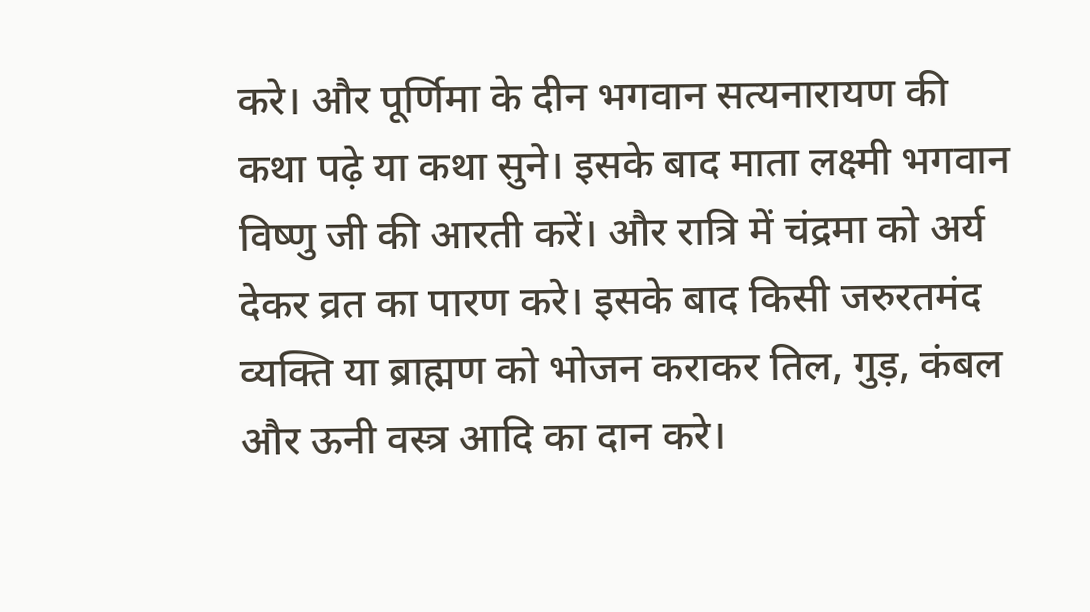करे। और पूर्णिमा के दीन भगवान सत्यनारायण की कथा पढ़े या कथा सुने। इसके बाद माता लक्ष्मी भगवान विष्णु जी की आरती करें। और रात्रि में चंद्रमा को अर्य देकर व्रत का पारण करे। इसके बाद किसी जरुरतमंद व्यक्ति या ब्राह्मण को भोजन कराकर तिल, गुड़, कंबल और ऊनी वस्त्र आदि का दान करे।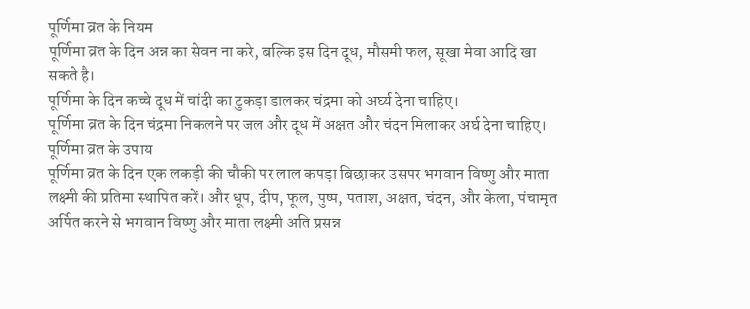पूर्णिमा व्रत के नियम
पूर्णिमा व्रत के दिन अन्न का सेवन ना करे, बल्कि इस दिन दूध, मौसमी फल, सूखा मेवा आदि खा सकते है।
पूर्णिमा के दिन कच्चे दूध में चांदी का टुकड़ा डालकर चंद्रमा को अर्घ्य देना चाहिए।
पूर्णिमा व्रत के दिन चंद्रमा निकलने पर जल और दूध में अक्षत और चंदन मिलाकर अर्घ देना चाहिए।
पूर्णिमा व्रत के उपाय
पूर्णिमा व्रत के दिन एक लकड़ी की चौकी पर लाल कपड़ा बिछाकर उसपर भगवान विष्णु और माता लक्ष्मी की प्रतिमा स्थापित करें। और धूप, दीप, फूल, पुष्प, पताश, अक्षत, चंदन, और केला, पंचामृत अर्पित करने से भगवान विष्णु और माता लक्ष्मी अति प्रसन्न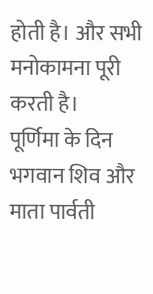होती है। और सभी मनोकामना पूरी करती है।
पूर्णिमा के दिन भगवान शिव और माता पार्वती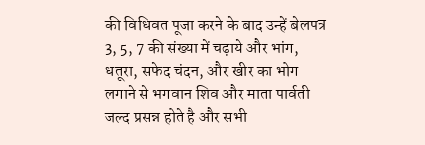की विधिवत पूजा करने के बाद उन्हें बेलपत्र 3, 5, 7 की संख्या में चढ़ाये और भांग, धतूरा, सफेद चंदन, और खीर का भोग लगाने से भगवान शिव और माता पार्वती जल्द प्रसन्न होते है और सभी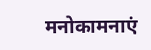मनोकामनाएं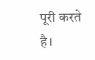पूरी करते है।